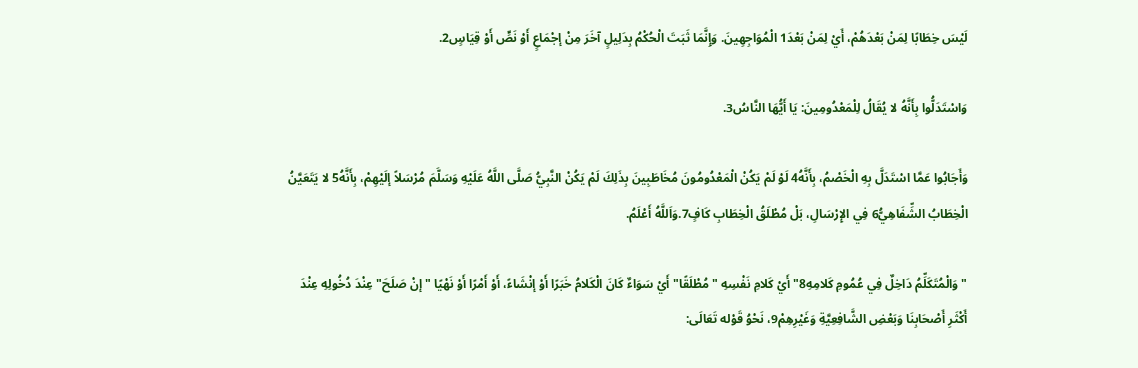لَيْسَ خِطَابًا لِمَنْ بَعْدَهُمْ، أَيْ لِمَنْ بَعْدَ1 الْمُوَاجِهِينَ. وَإِنَّمَا ثَبَتَ الْحُكْمُ بِدَلِيلٍ آخَرَ مِنْ إجْمَاعٍ أَوْ نَصٍّ أَوْ قِيَاسٍ2.

وَاسْتَدَلُّوا بِأَنَّهُ لا يُقَالُ لِلْمَعْدُومِينَ: يَا أَيُّهَا النَّاسُ3.

وَأَجَابُوا عَمَّا اسْتَدَلَّ بِهِ الْخَصْمُ، بِأَنَّهُ4 لَوْ لَمْ يَكُنْ الْمَعْدُومُونَ مُخَاطَبِينَ بِذَلِكَ لَمْ يَكُنْ النَّبِيُّ صَلَّى اللَّهُ عَلَيْهِ وَسَلَّمَ مُرْسَلاً إلَيْهِمْ، بِأَنَّهُ5 لا يَتَعَيَّنُ الْخِطَابُ الشِّفَاهِيُّ6 فِي الإِرْسَالِ، بَلْ مُطْلَقُ الْخِطَابِ كَافٍ7.وَاَللَّهُ أَعْلَمُ.

" وَالْمُتَكَلِّمُ دَاخِلٌ فِي عُمُومِ كَلامِهِ8" أَيْ كَلامِ نَفْسِهِ "مُطْلَقًا" أَيْ سَوَاءٌ كَانَ الْكَلامُ خَبَرًا أَوْ إنْشَاءً، أَوْ أَمْرًا أَوْ نَهْيًا "إنْ صَلَحَ" عِنْدَ دُخُولِهِ عِنْدَ أَكْثَرِ أَصْحَابِنَا وَبَعْضِ الشَّافِعِيَّةِ وَغَيْرِهِمْ9، نَحْوُ قَوْله تَعَالَى: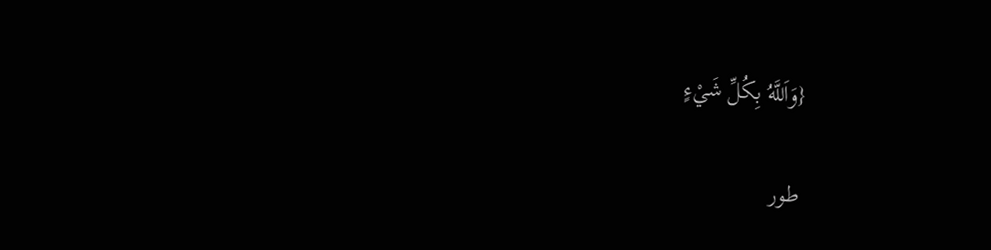{وَاَللَّهُ بِكُلِّ شَيْءٍ

طور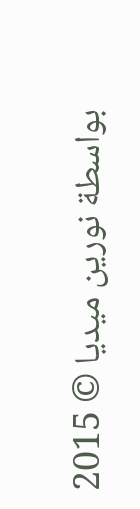بواسطة نورين ميديا © 2015